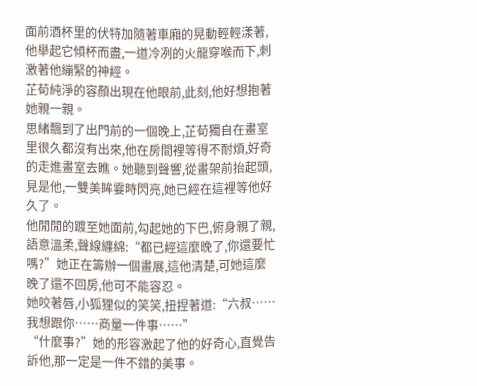面前酒杯里的伏特加隨著車廂的晃動輕輕漾著,他舉起它傾杯而盡,一道冷冽的火龍穿喉而下,刺激著他繃緊的神經。
芷荀純淨的容顏出現在他眼前,此刻,他好想抱著她親一親。
思緒飄到了出門前的一個晚上,芷荀獨自在畫室里很久都沒有出來,他在房間裡等得不耐煩,好奇的走進畫室去瞧。她聽到聲響,從畫架前抬起頭,見是他,一雙美眸霎時閃亮,她已經在這裡等他好久了。
他閒閒的踱至她面前,勾起她的下巴,俯身親了親,語意溫柔,聲線纏綿:“都已經這麼晚了,你還要忙嗎?”她正在籌辦一個畫展,這他清楚,可她這麼晚了還不回房,他可不能容忍。
她咬著唇,小狐狸似的笑笑,扭捏著道:“六叔……我想跟你……商量一件事……”
“什麼事?”她的形容激起了他的好奇心,直覺告訴他,那一定是一件不錯的美事。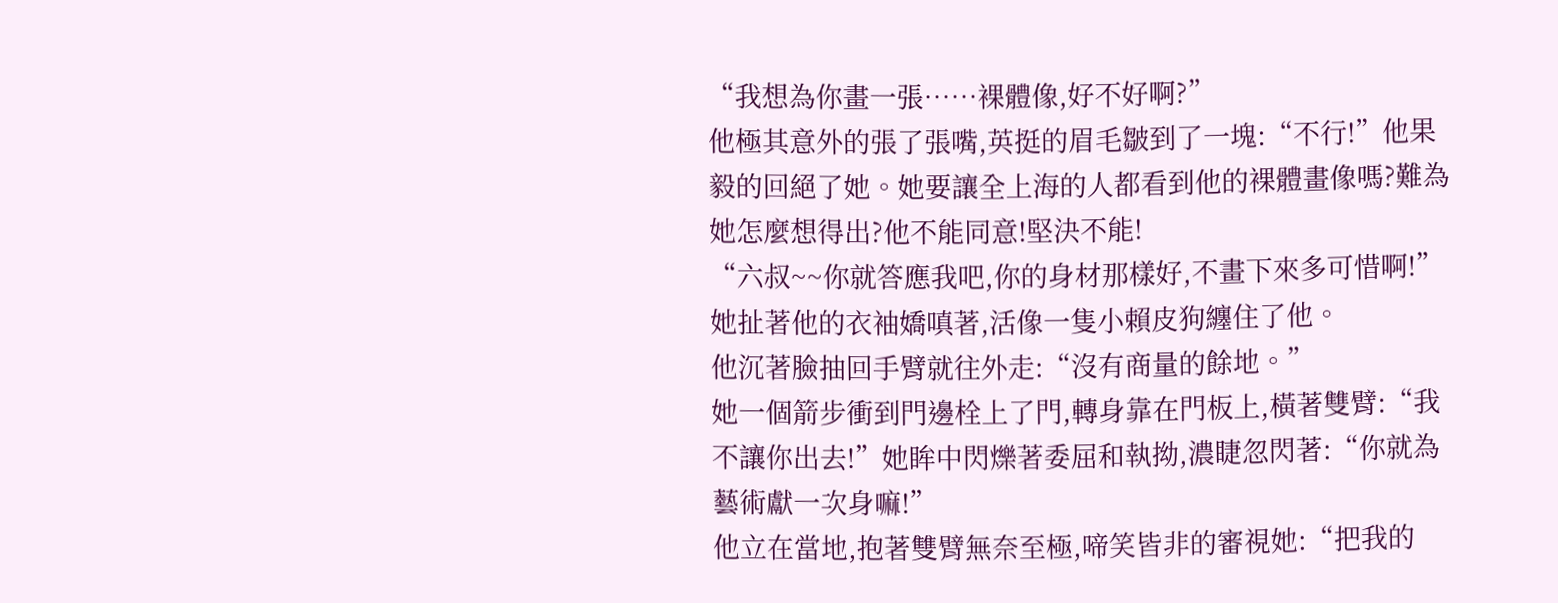“我想為你畫一張……裸體像,好不好啊?”
他極其意外的張了張嘴,英挺的眉毛皺到了一塊:“不行!”他果毅的回絕了她。她要讓全上海的人都看到他的裸體畫像嗎?難為她怎麼想得出?他不能同意!堅決不能!
“六叔~~你就答應我吧,你的身材那樣好,不畫下來多可惜啊!”她扯著他的衣袖嬌嗔著,活像一隻小賴皮狗纏住了他。
他沉著臉抽回手臂就往外走:“沒有商量的餘地。”
她一個箭步衝到門邊栓上了門,轉身靠在門板上,橫著雙臂:“我不讓你出去!”她眸中閃爍著委屈和執拗,濃睫忽閃著:“你就為藝術獻一次身嘛!”
他立在當地,抱著雙臂無奈至極,啼笑皆非的審視她:“把我的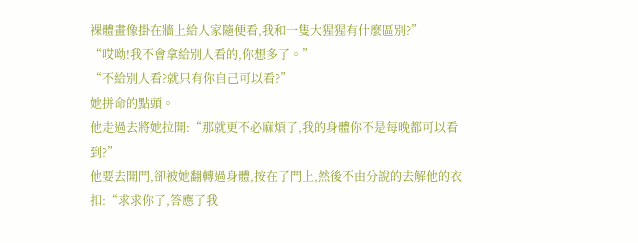裸體畫像掛在牆上給人家隨便看,我和一隻大猩猩有什麼區別?”
“哎呦!我不會拿給別人看的,你想多了。”
“不給別人看?就只有你自己可以看?”
她拼命的點頭。
他走過去將她拉開:“那就更不必麻煩了,我的身體你不是每晚都可以看到?”
他要去開門,卻被她翻轉過身體,按在了門上,然後不由分說的去解他的衣扣:“求求你了,答應了我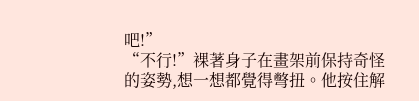吧!”
“不行!”裸著身子在畫架前保持奇怪的姿勢,想一想都覺得彆扭。他按住解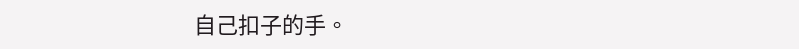自己扣子的手。